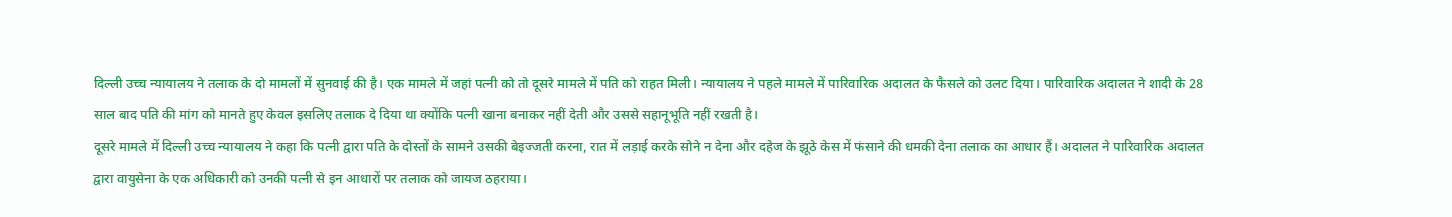दिल्ली उच्च न्यायालय ने तलाक के दो मामलों में सुनवाई की है। एक मामले में जहां पत्नी को तो दूसरे मामले में पति को राहत मिली। न्यायालय ने पहले मामले में पारिवारिक अदालत के फैसले को उलट दिया। पारिवारिक अदालत ने शादी के 28 साल बाद पति की मांग को मानते हुए केवल इसलिए तलाक दे दिया था क्योंकि पत्नी खाना बनाकर नहीं देती और उससे सहानूभूति नहीं रखती है।
दूसरे मामले में दिल्ली उच्च न्यायालय ने कहा कि पत्नी द्वारा पति के दोस्तों के सामने उसकी बेइज्जती करना, रात में लड़ाई करके सोने न देना और दहेज के झूठे केस में फंसाने की धमकी देना तलाक का आधार हैं। अदालत ने पारिवारिक अदालत द्वारा वायुसेना के एक अधिकारी को उनकी पत्नी से इन आधारों पर तलाक को जायज ठहराया।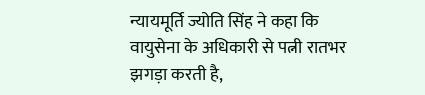न्यायमूर्ति ज्योति सिंह ने कहा कि वायुसेना के अधिकारी से पत्नी रातभर झगड़ा करती है,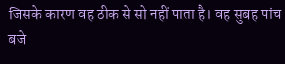जिसके कारण वह ठीक से सो नहीं पाता है। वह सुबह पांच बजे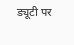ड्यूटी पर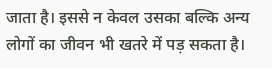जाता है। इससे न केवल उसका बल्कि अन्य लोगों का जीवन भी खतरे में पड़ सकता है।